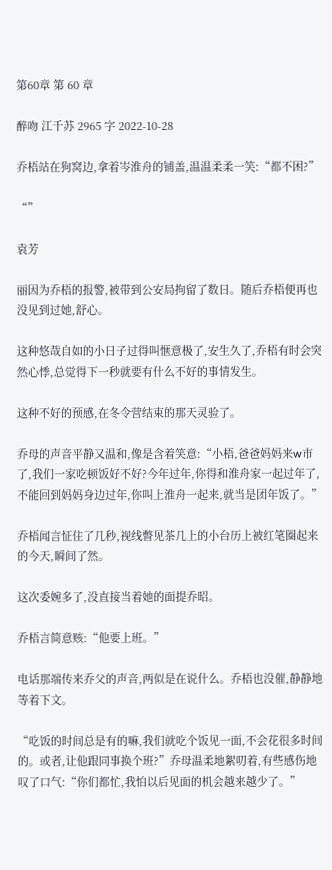第60章 第 60 章

醉吻 江千苏 2965 字 2022-10-28

乔梧站在狗窝边,拿着岑淮舟的铺盖,温温柔柔一笑:“都不困?”

“”

袁芳

丽因为乔梧的报警,被带到公安局拘留了数日。随后乔梧便再也没见到过她,舒心。

这种悠哉自如的小日子过得叫惬意极了,安生久了,乔梧有时会突然心悸,总觉得下一秒就要有什么不好的事情发生。

这种不好的预感,在冬令营结束的那天灵验了。

乔母的声音平静又温和,像是含着笑意:“小梧,爸爸妈妈来w市了,我们一家吃顿饭好不好?今年过年,你得和淮舟家一起过年了,不能回到妈妈身边过年,你叫上淮舟一起来,就当是团年饭了。”

乔梧闻言怔住了几秒,视线瞥见茶几上的小台历上被红笔圈起来的今天,瞬间了然。

这次委婉多了,没直接当着她的面提乔昭。

乔梧言简意赅:“他要上班。”

电话那端传来乔父的声音,两似是在说什么。乔梧也没催,静静地等着下文。

“吃饭的时间总是有的嘛,我们就吃个饭见一面,不会花很多时间的。或者,让他跟同事换个班?”乔母温柔地絮叨着,有些感伤地叹了口气:“你们都忙,我怕以后见面的机会越来越少了。”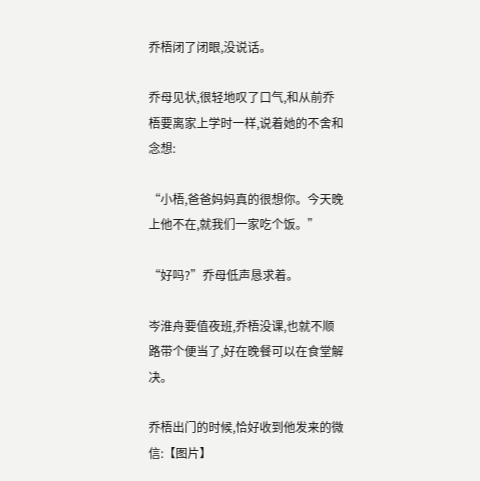乔梧闭了闭眼,没说话。

乔母见状,很轻地叹了口气,和从前乔梧要离家上学时一样,说着她的不舍和念想:

“小梧,爸爸妈妈真的很想你。今天晚上他不在,就我们一家吃个饭。”

“好吗?”乔母低声恳求着。

岑淮舟要值夜班,乔梧没课,也就不顺路带个便当了,好在晚餐可以在食堂解决。

乔梧出门的时候,恰好收到他发来的微信:【图片】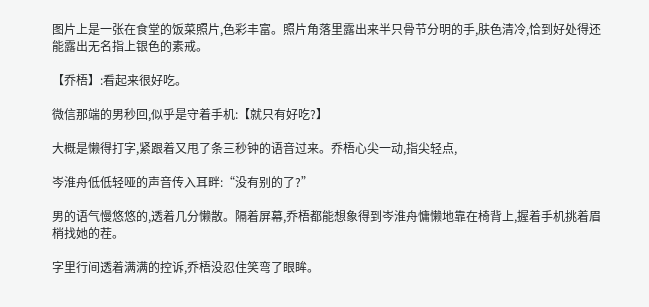图片上是一张在食堂的饭菜照片,色彩丰富。照片角落里露出来半只骨节分明的手,肤色清冷,恰到好处得还能露出无名指上银色的素戒。

【乔梧】:看起来很好吃。

微信那端的男秒回,似乎是守着手机:【就只有好吃?】

大概是懒得打字,紧跟着又甩了条三秒钟的语音过来。乔梧心尖一动,指尖轻点,

岑淮舟低低轻哑的声音传入耳畔:“没有别的了?”

男的语气慢悠悠的,透着几分懒散。隔着屏幕,乔梧都能想象得到岑淮舟慵懒地靠在椅背上,握着手机挑着眉梢找她的茬。

字里行间透着满满的控诉,乔梧没忍住笑弯了眼眸。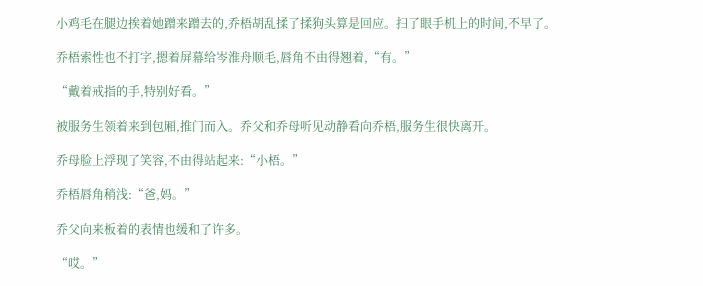小鸡毛在腿边挨着她蹭来蹭去的,乔梧胡乱揉了揉狗头算是回应。扫了眼手机上的时间,不早了。

乔梧索性也不打字,摁着屏幕给岑淮舟顺毛,唇角不由得翘着,“有。”

“戴着戒指的手,特别好看。”

被服务生领着来到包厢,推门而入。乔父和乔母听见动静看向乔梧,服务生很快离开。

乔母脸上浮现了笑容,不由得站起来:“小梧。”

乔梧唇角稍浅:“爸,妈。”

乔父向来板着的表情也缓和了许多。

“哎。”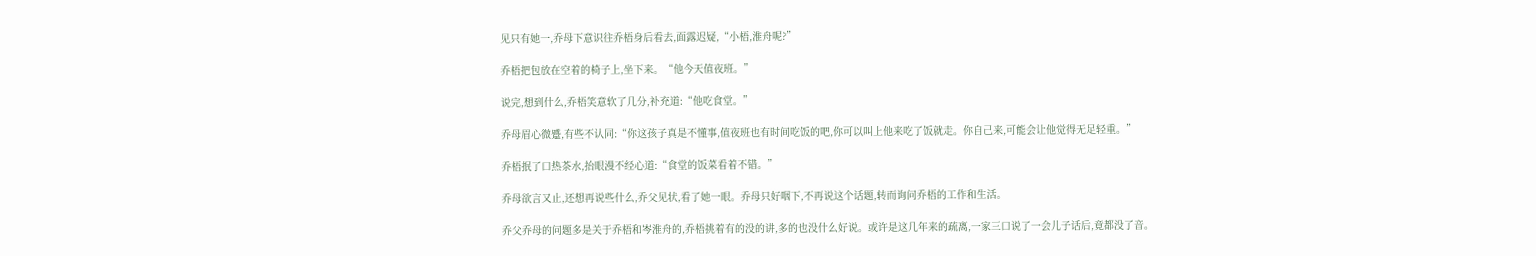见只有她一,乔母下意识往乔梧身后看去,面露迟疑,“小梧,淮舟呢?”

乔梧把包放在空着的椅子上,坐下来。“他今天值夜班。”

说完,想到什么,乔梧笑意软了几分,补充道:“他吃食堂。”

乔母眉心微蹙,有些不认同:“你这孩子真是不懂事,值夜班也有时间吃饭的吧,你可以叫上他来吃了饭就走。你自己来,可能会让他觉得无足轻重。”

乔梧抿了口热茶水,抬眼漫不经心道:“食堂的饭菜看着不错。”

乔母欲言又止,还想再说些什么,乔父见状,看了她一眼。乔母只好咽下,不再说这个话题,转而询问乔梧的工作和生活。

乔父乔母的问题多是关于乔梧和岑淮舟的,乔梧挑着有的没的讲,多的也没什么好说。或许是这几年来的疏离,一家三口说了一会儿子话后,竟都没了音。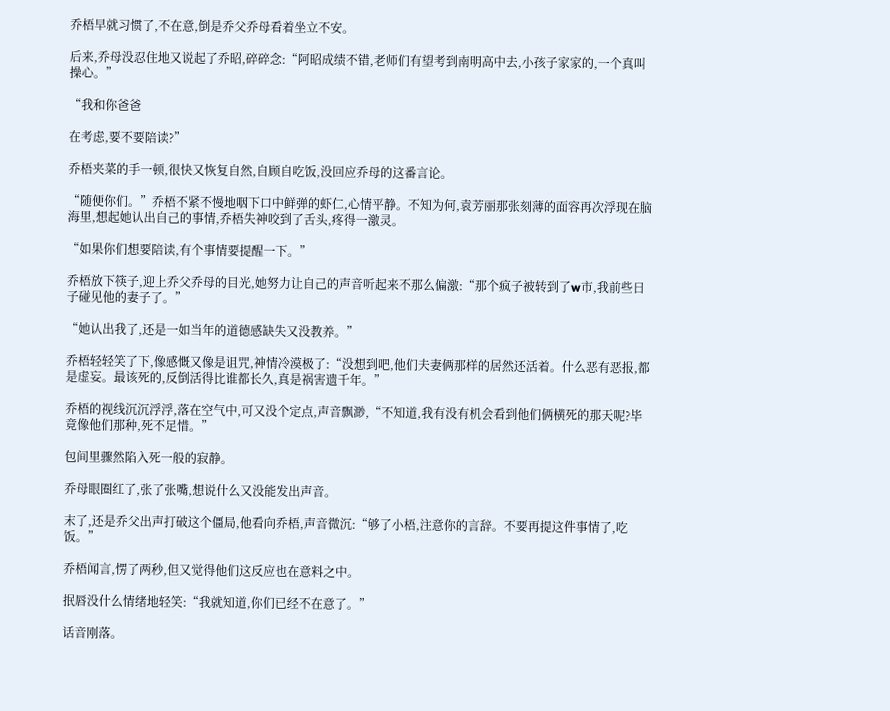乔梧早就习惯了,不在意,倒是乔父乔母看着坐立不安。

后来,乔母没忍住地又说起了乔昭,碎碎念:“阿昭成绩不错,老师们有望考到南明高中去,小孩子家家的,一个真叫操心。”

“我和你爸爸

在考虑,要不要陪读?”

乔梧夹菜的手一顿,很快又恢复自然,自顾自吃饭,没回应乔母的这番言论。

“随便你们。”乔梧不紧不慢地咽下口中鲜弹的虾仁,心情平静。不知为何,袁芳丽那张刻薄的面容再次浮现在脑海里,想起她认出自己的事情,乔梧失神咬到了舌头,疼得一激灵。

“如果你们想要陪读,有个事情要提醒一下。”

乔梧放下筷子,迎上乔父乔母的目光,她努力让自己的声音听起来不那么偏激:“那个疯子被转到了w市,我前些日子碰见他的妻子了。”

“她认出我了,还是一如当年的道德感缺失又没教养。”

乔梧轻轻笑了下,像感慨又像是诅咒,神情冷漠极了:“没想到吧,他们夫妻俩那样的居然还活着。什么恶有恶报,都是虚妄。最该死的,反倒活得比谁都长久,真是祸害遗千年。”

乔梧的视线沉沉浮浮,落在空气中,可又没个定点,声音飘渺,“不知道,我有没有机会看到他们俩横死的那天呢?毕竟像他们那种,死不足惜。”

包间里骤然陷入死一般的寂静。

乔母眼圈红了,张了张嘴,想说什么又没能发出声音。

末了,还是乔父出声打破这个僵局,他看向乔梧,声音微沉:“够了小梧,注意你的言辞。不要再提这件事情了,吃饭。”

乔梧闻言,愣了两秒,但又觉得他们这反应也在意料之中。

抿唇没什么情绪地轻笑:“我就知道,你们已经不在意了。”

话音刚落。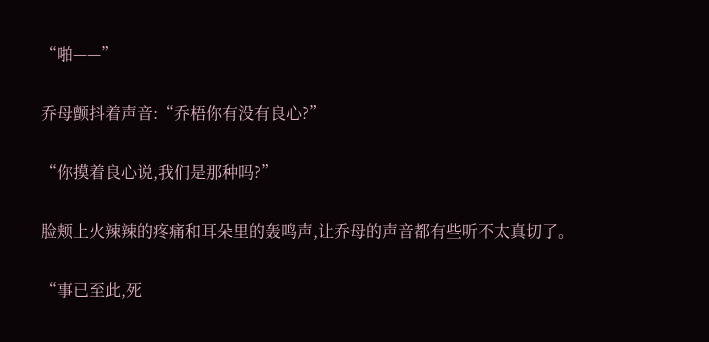“啪——”

乔母颤抖着声音:“乔梧你有没有良心?”

“你摸着良心说,我们是那种吗?”

脸颊上火辣辣的疼痛和耳朵里的轰鸣声,让乔母的声音都有些听不太真切了。

“事已至此,死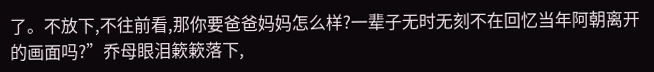了。不放下,不往前看,那你要爸爸妈妈怎么样?一辈子无时无刻不在回忆当年阿朝离开的画面吗?”乔母眼泪簌簌落下,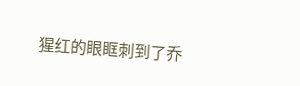猩红的眼眶刺到了乔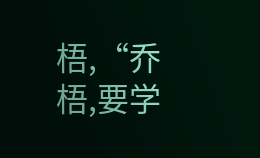梧,“乔梧,要学